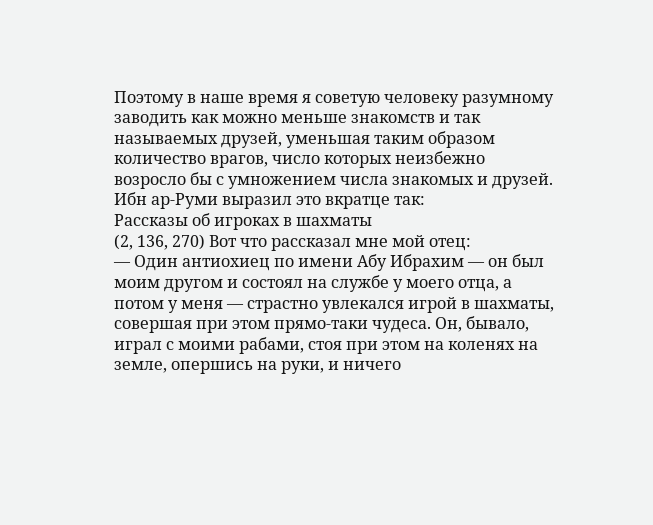Поэтому в наше время я советую человеку разумному заводить как можно меньше знакомств и так называемых друзей, уменьшая таким образом количество врагов, число которых неизбежно возросло бы с умножением числа знакомых и друзей.
Ибн ар-Руми выразил это вкратце так:
Рассказы об игроках в шахматы
(2, 136, 270) Вот что рассказал мне мой отец:
— Один антиохиец по имени Абу Ибрахим — он был моим другом и состоял на службе у моего отца, а потом у меня — страстно увлекался игрой в шахматы, совершая при этом прямо-таки чудеса. Он, бывало, играл с моими рабами, стоя при этом на коленях на земле, опершись на руки, и ничего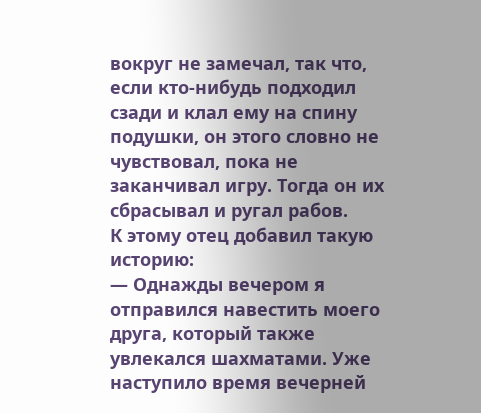вокруг не замечал, так что, если кто-нибудь подходил сзади и клал ему на спину подушки, он этого словно не чувствовал, пока не заканчивал игру. Тогда он их сбрасывал и ругал рабов.
К этому отец добавил такую историю:
— Однажды вечером я отправился навестить моего друга, который также увлекался шахматами. Уже наступило время вечерней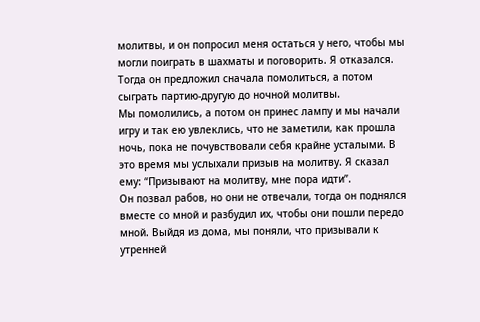молитвы, и он попросил меня остаться у него, чтобы мы могли поиграть в шахматы и поговорить. Я отказался. Тогда он предложил сначала помолиться, а потом сыграть партию-другую до ночной молитвы.
Мы помолились, а потом он принес лампу и мы начали игру и так ею увлеклись, что не заметили, как прошла ночь, пока не почувствовали себя крайне усталыми. В это время мы услыхали призыв на молитву. Я сказал ему: “Призывают на молитву, мне пора идти”.
Он позвал рабов, но они не отвечали, тогда он поднялся вместе со мной и разбудил их, чтобы они пошли передо мной. Выйдя из дома, мы поняли, что призывали к утренней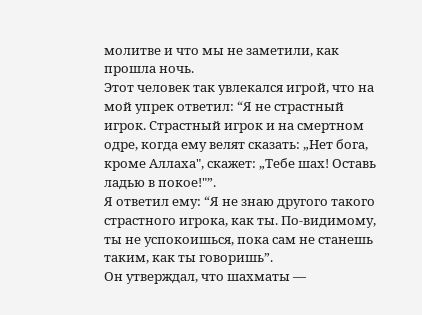молитве и что мы не заметили, как прошла ночь.
Этот человек так увлекался игрой, что на мой упрек ответил: “Я не страстный игрок. Страстный игрок и на смертном одре, когда ему велят сказать: „Нет бога, кроме Аллаха", скажет: „Тебе шах! Оставь ладью в покое!"”.
Я ответил ему: “Я не знаю другого такого страстного игрока, как ты. По-видимому, ты не успокоишься, пока сам не станешь таким, как ты говоришь”.
Он утверждал, что шахматы —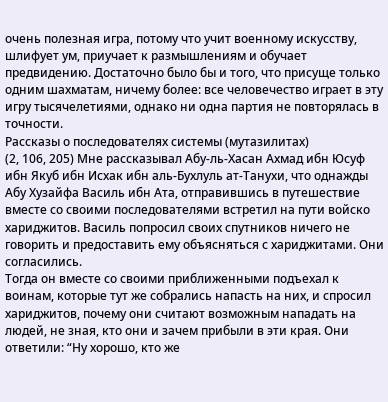очень полезная игра, потому что учит военному искусству, шлифует ум, приучает к размышлениям и обучает предвидению. Достаточно было бы и того, что присуще только одним шахматам, ничему более: все человечество играет в эту игру тысячелетиями, однако ни одна партия не повторялась в точности.
Рассказы о последователях системы (мутазилитах)
(2, 106, 205) Мне рассказывал Абу-ль-Хасан Ахмад ибн Юсуф ибн Якуб ибн Исхак ибн аль-Бухлуль ат-Танухи, что однажды Абу Хузайфа Василь ибн Ата, отправившись в путешествие вместе со своими последователями встретил на пути войско хариджитов. Василь попросил своих спутников ничего не говорить и предоставить ему объясняться с хариджитами. Они согласились.
Тогда он вместе со своими приближенными подъехал к воинам, которые тут же собрались напасть на них, и спросил хариджитов, почему они считают возможным нападать на людей, не зная, кто они и зачем прибыли в эти края. Они ответили: “Ну хорошо, кто же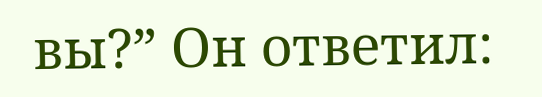вы?” Он ответил: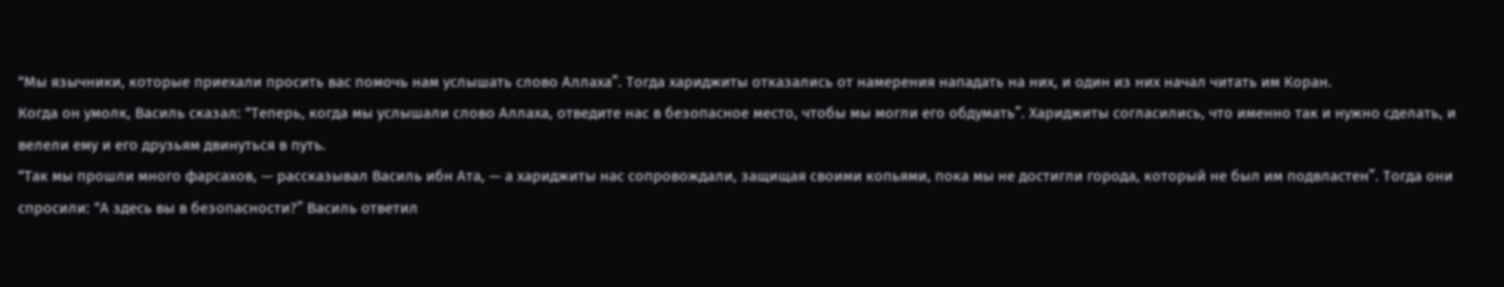“Мы язычники, которые приехали просить вас помочь нам услышать слово Аллаха”. Тогда хариджиты отказались от намерения нападать на них, и один из них начал читать им Коран.
Когда он умолк, Василь сказал: “Теперь, когда мы услышали слово Аллаха, отведите нас в безопасное место, чтобы мы могли его обдумать”. Хариджиты согласились, что именно так и нужно сделать, и велели ему и его друзьям двинуться в путь.
“Так мы прошли много фарсахов, — рассказывал Василь ибн Ата, — а хариджиты нас сопровождали, защищая своими копьями, пока мы не достигли города, который не был им подвластен”. Тогда они спросили: “А здесь вы в безопасности?” Василь ответил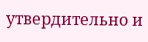утвердительно и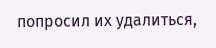попросил их удалиться,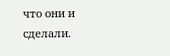что они и сделали.